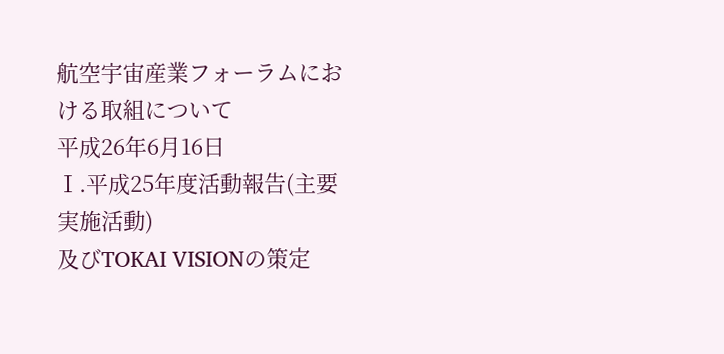航空宇宙産業フォーラムにおける取組について
平成26年6月16日
Ⅰ.平成25年度活動報告(主要実施活動)
及びTOKAI VISIONの策定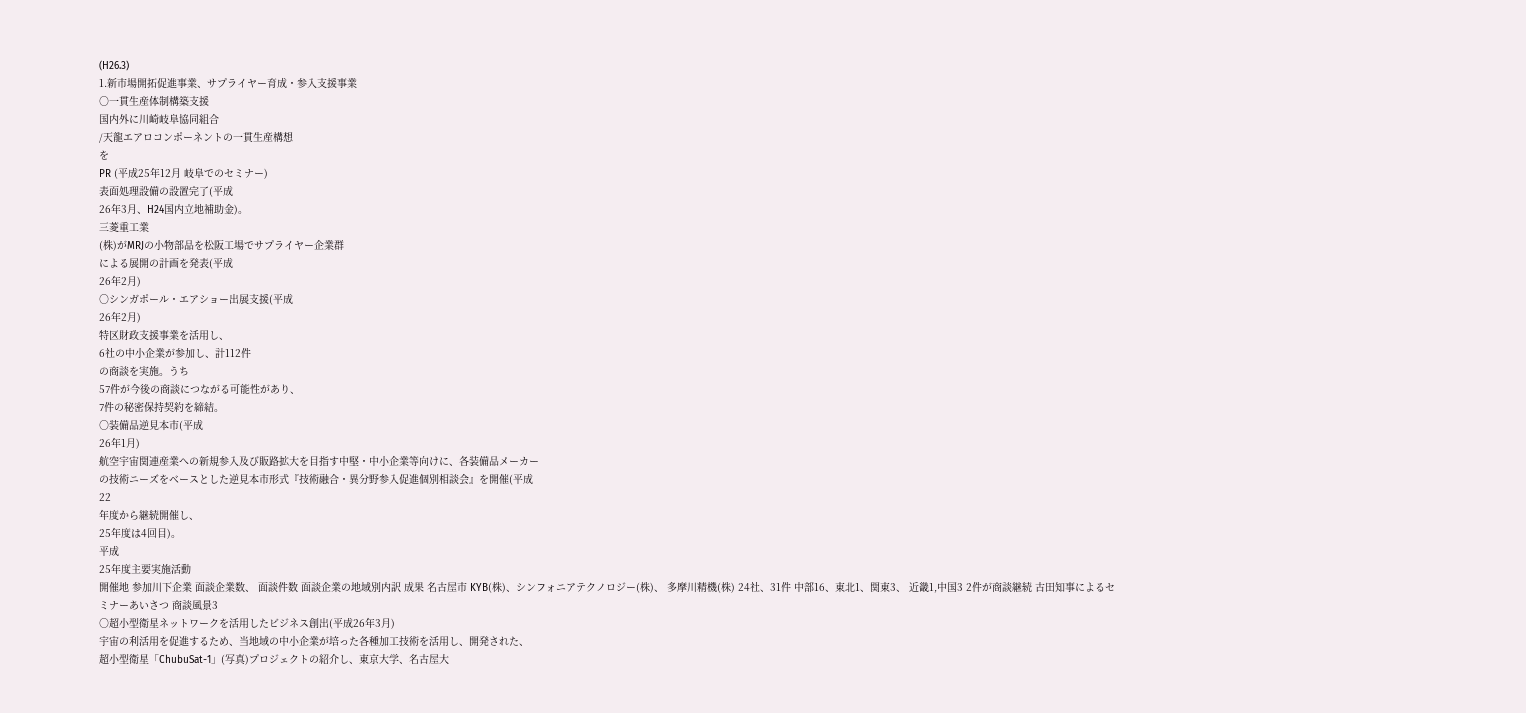(H26.3)
1.新市場開拓促進事業、サプライヤー育成・参入支援事業
○一貫生産体制構築支援
国内外に川崎岐阜協同組合
/天龍エアロコンポーネントの一貫生産構想
を
PR (平成25年12月 岐阜でのセミナー)
表面処理設備の設置完了(平成
26年3月、H24国内立地補助金)。
三菱重工業
(株)がMRJの小物部品を松阪工場でサプライヤー企業群
による展開の計画を発表(平成
26年2月)
○シンガポール・エアショー出展支援(平成
26年2月)
特区財政支援事業を活用し、
6社の中小企業が参加し、計112件
の商談を実施。うち
57件が今後の商談につながる可能性があり、
7件の秘密保持契約を締結。
○装備品逆見本市(平成
26年1月)
航空宇宙関連産業への新規参入及び販路拡大を目指す中堅・中小企業等向けに、各装備品メーカー
の技術ニーズをベースとした逆見本市形式『技術融合・異分野参入促進個別相談会』を開催(平成
22
年度から継続開催し、
25年度は4回目)。
平成
25年度主要実施活動
開催地 参加川下企業 面談企業数、 面談件数 面談企業の地域別内訳 成果 名古屋市 KYB(株)、シンフォニアテクノロジー(株)、 多摩川精機(株) 24社、31件 中部16、東北1、関東3、 近畿1,中国3 2件が商談継続 古田知事によるセミナーあいさつ 商談風景3
○超小型衛星ネットワークを活用したビジネス創出(平成26年3月)
宇宙の利活用を促進するため、当地域の中小企業が培った各種加工技術を活用し、開発された、
超小型衛星「ChubuSat-1」(写真)プロジェクトの紹介し、東京大学、名古屋大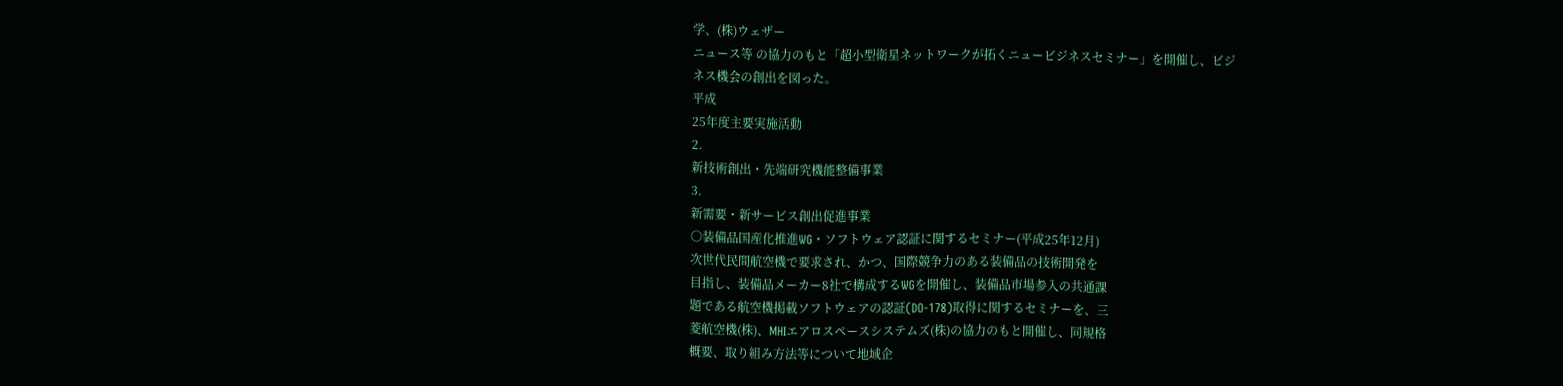学、(株)ウェザー
ニュース等 の協力のもと「超小型衛星ネットワークが拓くニュービジネスセミナー」を開催し、ビジ
ネス機会の創出を図った。
平成
25年度主要実施活動
2.
新技術創出・先端研究機能整備事業
3.
新需要・新サービス創出促進事業
○装備品国産化推進WG・ソフトウェア認証に関するセミナー(平成25年12月)
次世代民間航空機で要求され、かつ、国際競争力のある装備品の技術開発を
目指し、装備品メーカー8社で構成するWGを開催し、装備品市場参入の共通課
題である航空機掲載ソフトウェアの認証(DO-178)取得に関するセミナーを、三
菱航空機(株)、MHIエアロスペースシステムズ(株)の協力のもと開催し、同規格
概要、取り組み方法等について地域企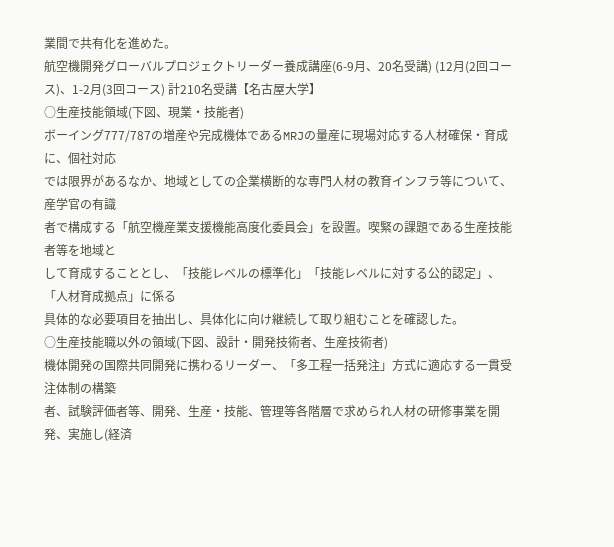業間で共有化を進めた。
航空機開発グローバルプロジェクトリーダー養成講座(6-9月、20名受講) (12月(2回コース)、1-2月(3回コース) 計210名受講【名古屋大学】
○生産技能領域(下図、現業・技能者)
ボーイング777/787の増産や完成機体であるMRJの量産に現場対応する人材確保・育成に、個社対応
では限界があるなか、地域としての企業横断的な専門人材の教育インフラ等について、産学官の有識
者で構成する「航空機産業支援機能高度化委員会」を設置。喫緊の課題である生産技能者等を地域と
して育成することとし、「技能レベルの標準化」「技能レベルに対する公的認定」、「人材育成拠点」に係る
具体的な必要項目を抽出し、具体化に向け継続して取り組むことを確認した。
○生産技能職以外の領域(下図、設計・開発技術者、生産技術者)
機体開発の国際共同開発に携わるリーダー、「多工程一括発注」方式に適応する一貫受注体制の構築
者、試験評価者等、開発、生産・技能、管理等各階層で求められ人材の研修事業を開発、実施し(経済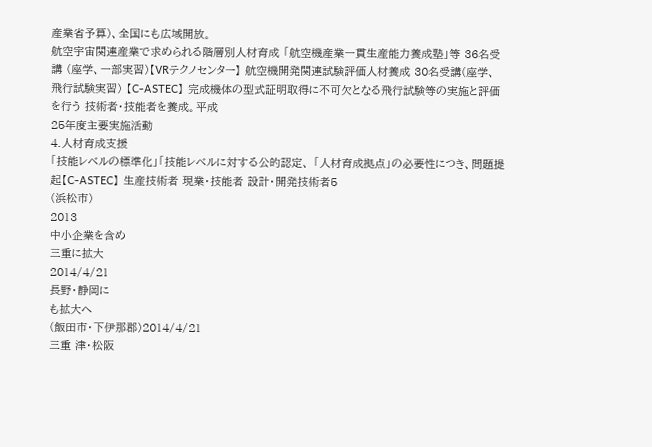産業省予算)、全国にも広域開放。
航空宇宙関連産業で求められる階層別人材育成 「航空機産業一貫生産能力養成塾」等 36名受講 (座学、一部実習)【VRテクノセンター】 航空機開発関連試験評価人材養成 30名受講(座学、飛行試験実習) 【C-ASTEC】 完成機体の型式証明取得に不可欠となる飛行試験等の実施と評価を行う 技術者・技能者を養成。平成
25年度主要実施活動
4.人材育成支援
「技能レベルの標準化」「技能レベルに対する公的認定、 「人材育成拠点」の必要性につき、問題提起【C-ASTEC】 生産技術者 現業・技能者 設計・開発技術者5
(浜松市)
2013
中小企業を含め
三重に拡大
2014/4/21
長野・静岡に
も拡大へ
(飯田市・下伊那郡)2014/4/21
三重 津・松阪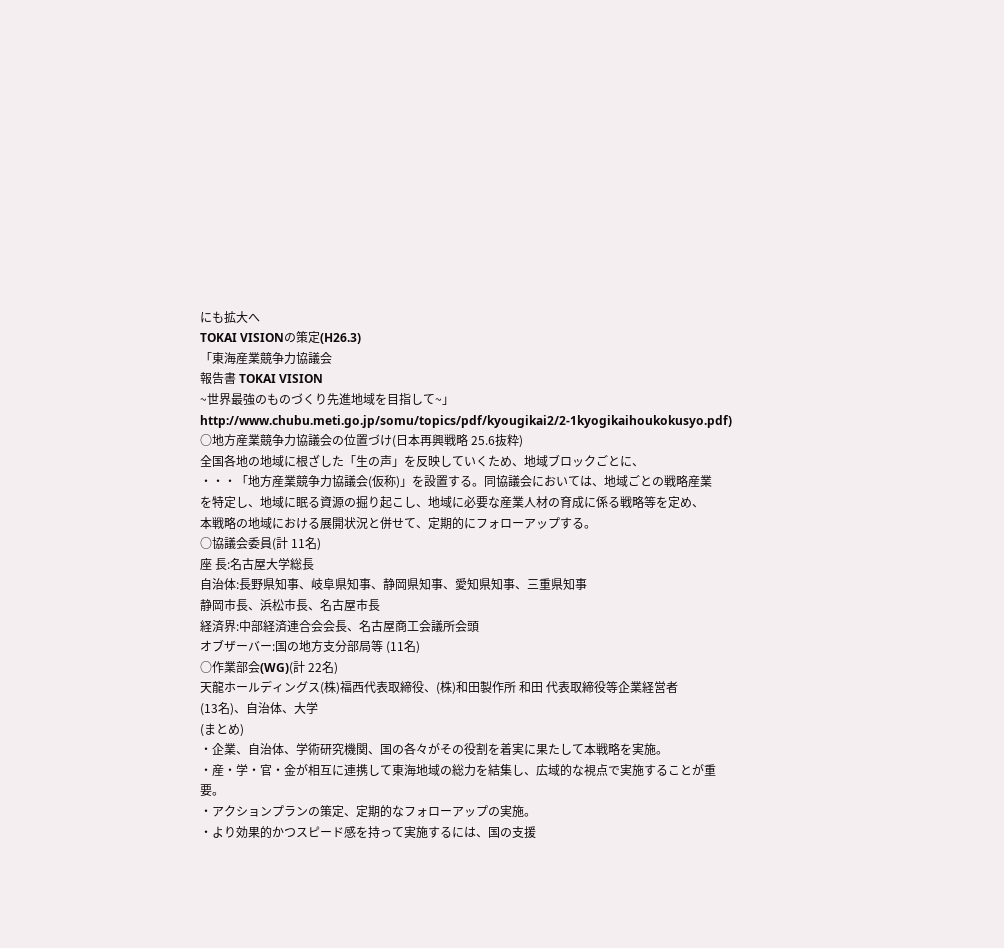にも拡大へ
TOKAI VISIONの策定(H26.3)
「東海産業競争力協議会
報告書 TOKAI VISION
~世界最強のものづくり先進地域を目指して~」
http://www.chubu.meti.go.jp/somu/topics/pdf/kyougikai2/2-1kyogikaihoukokusyo.pdf)
○地方産業競争力協議会の位置づけ(日本再興戦略 25.6抜粋)
全国各地の地域に根ざした「生の声」を反映していくため、地域ブロックごとに、
・・・「地方産業競争力協議会(仮称)」を設置する。同協議会においては、地域ごとの戦略産業
を特定し、地域に眠る資源の掘り起こし、地域に必要な産業人材の育成に係る戦略等を定め、
本戦略の地域における展開状況と併せて、定期的にフォローアップする。
○協議会委員(計 11名)
座 長:名古屋大学総長
自治体:長野県知事、岐阜県知事、静岡県知事、愛知県知事、三重県知事
静岡市長、浜松市長、名古屋市長
経済界:中部経済連合会会長、名古屋商工会議所会頭
オブザーバー:国の地方支分部局等 (11名)
○作業部会(WG)(計 22名)
天龍ホールディングス(株)福西代表取締役、(株)和田製作所 和田 代表取締役等企業経営者
(13名)、自治体、大学
(まとめ)
・企業、自治体、学術研究機関、国の各々がその役割を着実に果たして本戦略を実施。
・産・学・官・金が相互に連携して東海地域の総力を結集し、広域的な視点で実施することが重要。
・アクションプランの策定、定期的なフォローアップの実施。
・より効果的かつスピード感を持って実施するには、国の支援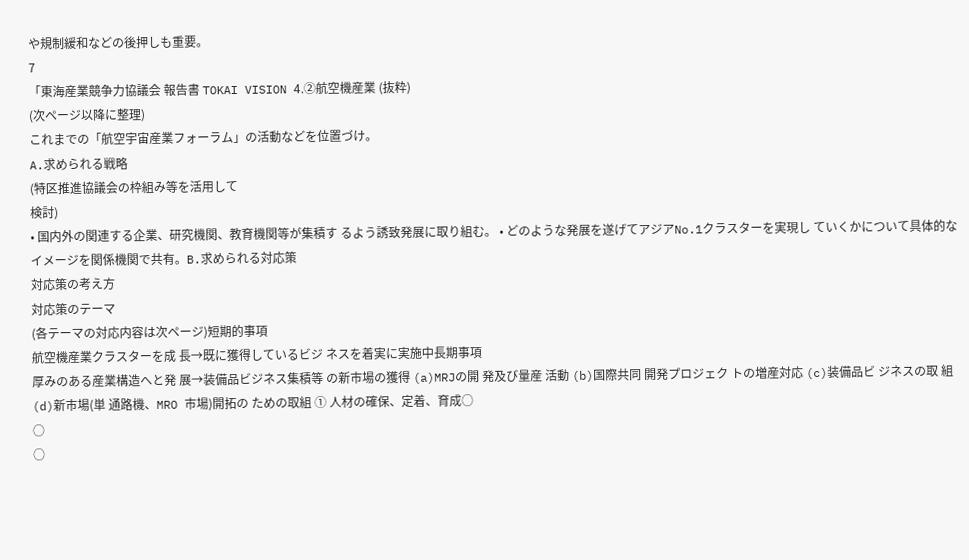や規制緩和などの後押しも重要。
7
「東海産業競争力協議会 報告書 TOKAI VISION 4.②航空機産業 (抜粋)
(次ページ以降に整理)
これまでの「航空宇宙産業フォーラム」の活動などを位置づけ。
A.求められる戦略
(特区推進協議会の枠組み等を活用して
検討)
• 国内外の関連する企業、研究機関、教育機関等が集積す るよう誘致発展に取り組む。 • どのような発展を遂げてアジアNo.1クラスターを実現し ていくかについて具体的なイメージを関係機関で共有。B.求められる対応策
対応策の考え方
対応策のテーマ
(各テーマの対応内容は次ページ)短期的事項
航空機産業クラスターを成 長→既に獲得しているビジ ネスを着実に実施中長期事項
厚みのある産業構造へと発 展→装備品ビジネス集積等 の新市場の獲得 (a)MRJの開 発及び量産 活動 (b)国際共同 開発プロジェク トの増産対応 (c)装備品ビ ジネスの取 組 (d)新市場(単 通路機、MRO 市場)開拓の ための取組 ① 人材の確保、定着、育成○
○
○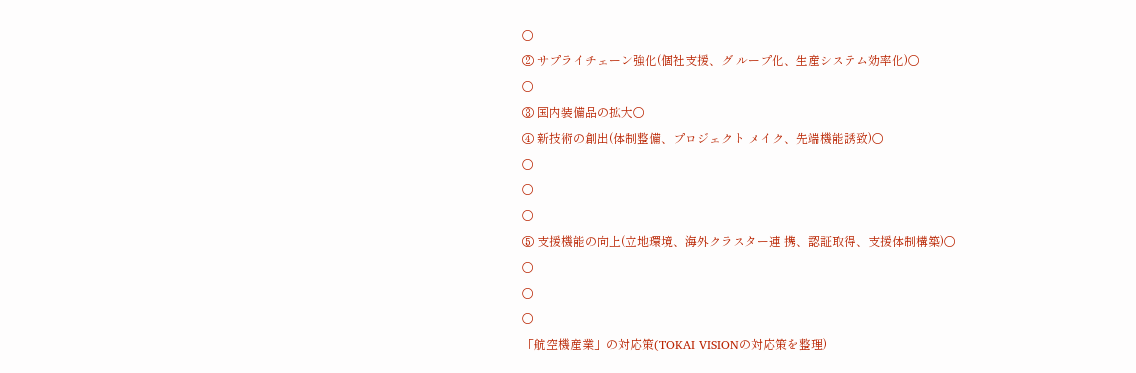○
② サプライチェーン強化(個社支援、グ ループ化、生産システム効率化)○
○
③ 国内装備品の拡大○
④ 新技術の創出(体制整備、プロジェクト メイク、先端機能誘致)○
○
○
○
⑤ 支援機能の向上(立地環境、海外クラスター連 携、認証取得、支援体制構築)○
○
○
○
「航空機産業」の対応策(TOKAI VISIONの対応策を整理)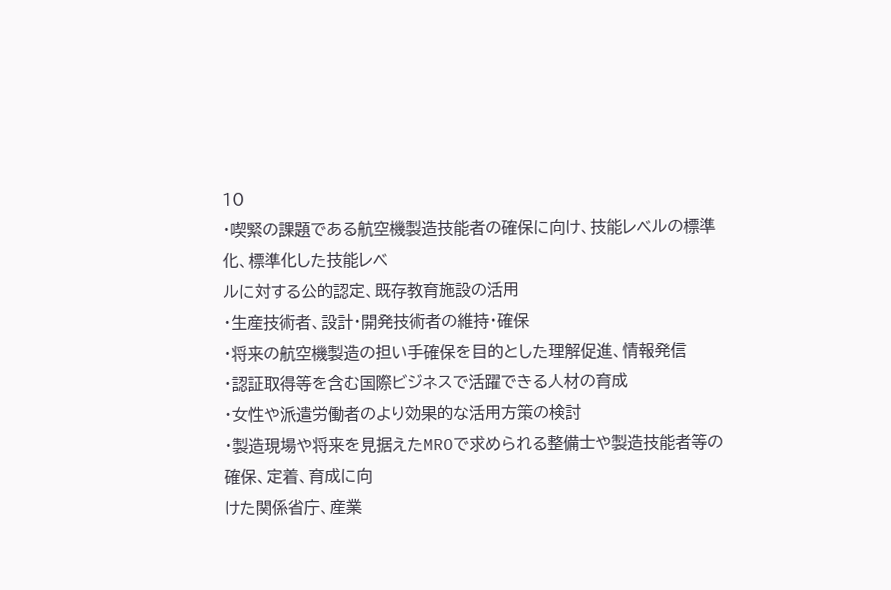10
・喫緊の課題である航空機製造技能者の確保に向け、技能レベルの標準化、標準化した技能レベ
ルに対する公的認定、既存教育施設の活用
・生産技術者、設計・開発技術者の維持・確保
・将来の航空機製造の担い手確保を目的とした理解促進、情報発信
・認証取得等を含む国際ビジネスで活躍できる人材の育成
・女性や派遣労働者のより効果的な活用方策の検討
・製造現場や将来を見据えたMROで求められる整備士や製造技能者等の確保、定着、育成に向
けた関係省庁、産業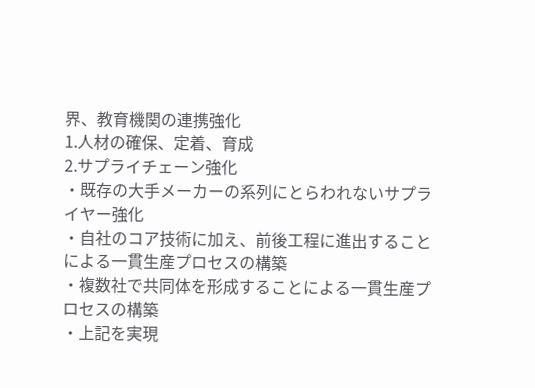界、教育機関の連携強化
1.人材の確保、定着、育成
2.サプライチェーン強化
・既存の大手メーカーの系列にとらわれないサプライヤー強化
・自社のコア技術に加え、前後工程に進出することによる一貫生産プロセスの構築
・複数社で共同体を形成することによる一貫生産プロセスの構築
・上記を実現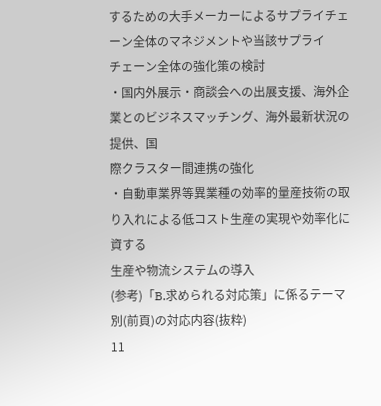するための大手メーカーによるサプライチェーン全体のマネジメントや当該サプライ
チェーン全体の強化策の検討
・国内外展示・商談会への出展支援、海外企業とのビジネスマッチング、海外最新状況の提供、国
際クラスター間連携の強化
・自動車業界等異業種の効率的量産技術の取り入れによる低コスト生産の実現や効率化に資する
生産や物流システムの導入
(参考)「B.求められる対応策」に係るテーマ別(前頁)の対応内容(抜粋)
11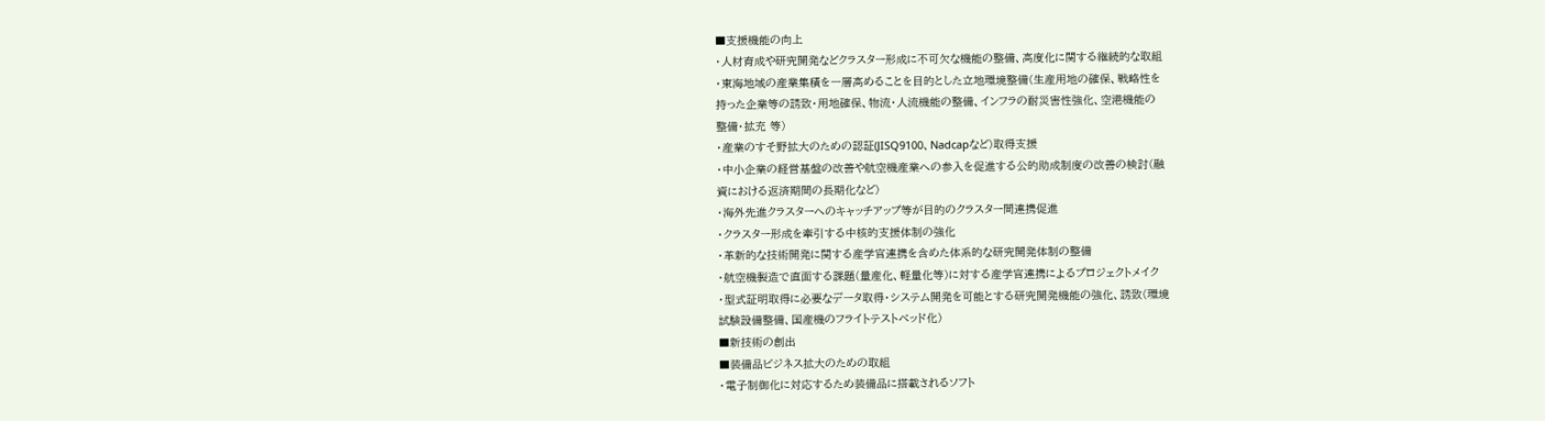■支援機能の向上
・人材育成や研究開発などクラスター形成に不可欠な機能の整備、高度化に関する継続的な取組
・東海地域の産業集積を一層高めることを目的とした立地環境整備(生産用地の確保、戦略性を
持った企業等の誘致・用地確保、物流・人流機能の整備、インフラの耐災害性強化、空港機能の
整備・拡充 等)
・産業のすそ野拡大のための認証(JISQ9100、Nadcapなど)取得支援
・中小企業の経営基盤の改善や航空機産業への参入を促進する公的助成制度の改善の検討(融
資における返済期間の長期化など)
・海外先進クラスターへのキャッチアップ等が目的のクラスター間連携促進
・クラスター形成を牽引する中核的支援体制の強化
・革新的な技術開発に関する産学官連携を含めた体系的な研究開発体制の整備
・航空機製造で直面する課題(量産化、軽量化等)に対する産学官連携によるプロジェクトメイク
・型式証明取得に必要なデータ取得・システム開発を可能とする研究開発機能の強化、誘致(環境
試験設備整備、国産機のフライトテストベッド化)
■新技術の創出
■装備品ビジネス拡大のための取組
・電子制御化に対応するため装備品に搭載されるソフト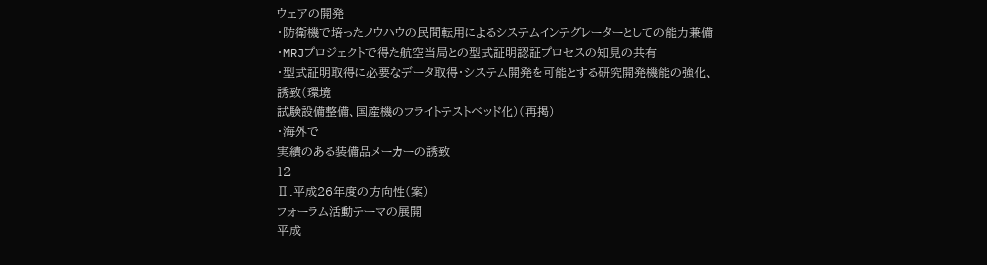ウェアの開発
・防衛機で培ったノウハウの民間転用によるシステムインテグレーターとしての能力兼備
・MRJプロジェクトで得た航空当局との型式証明認証プロセスの知見の共有
・型式証明取得に必要なデータ取得・システム開発を可能とする研究開発機能の強化、誘致(環境
試験設備整備、国産機のフライトテストベッド化)(再掲)
・海外で
実績のある装備品メーカーの誘致
12
Ⅱ.平成26年度の方向性(案)
フォーラム活動テーマの展開
平成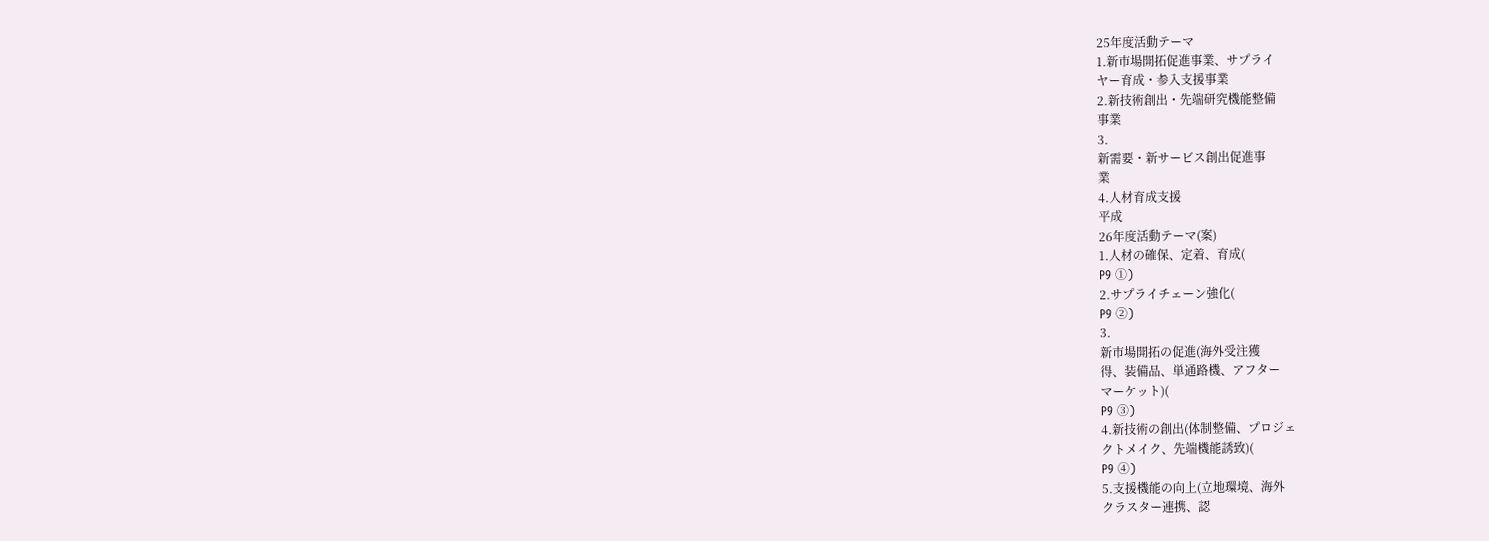25年度活動テーマ
1.新市場開拓促進事業、サプライ
ヤー育成・参入支援事業
2.新技術創出・先端研究機能整備
事業
3.
新需要・新サービス創出促進事
業
4.人材育成支援
平成
26年度活動テーマ(案)
1.人材の確保、定着、育成(
P9 ①)
2.サプライチェーン強化(
P9 ②)
3.
新市場開拓の促進(海外受注獲
得、装備品、単通路機、アフター
マーケット)(
P9 ③)
4.新技術の創出(体制整備、プロジェ
クトメイク、先端機能誘致)(
P9 ④)
5.支援機能の向上(立地環境、海外
クラスター連携、認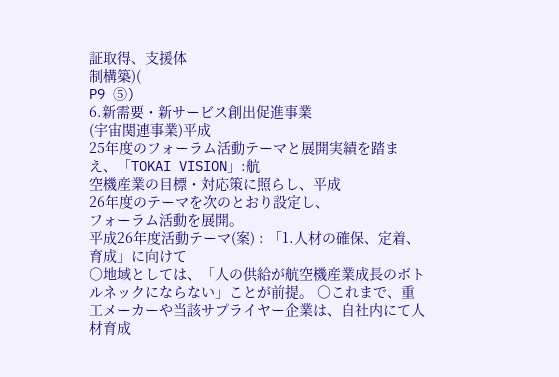証取得、支援体
制構築)(
P9 ⑤)
6.新需要・新サービス創出促進事業
(宇宙関連事業)平成
25年度のフォーラム活動テーマと展開実績を踏まえ、「TOKAI VISION」:航
空機産業の目標・対応策に照らし、平成
26年度のテーマを次のとおり設定し、
フォーラム活動を展開。
平成26年度活動テーマ(案) : 「1.人材の確保、定着、育成」に向けて
○地域としては、「人の供給が航空機産業成長のボトルネックにならない」ことが前提。 ○これまで、重工メーカーや当該サプライヤー企業は、自社内にて人材育成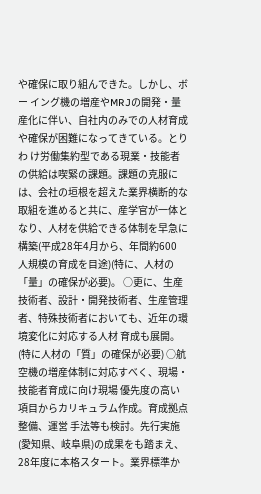や確保に取り組んできた。しかし、ボー イング機の増産やMRJの開発・量産化に伴い、自社内のみでの人材育成や確保が困難になってきている。とりわ け労働集約型である現業・技能者の供給は喫緊の課題。課題の克服には、会社の垣根を超えた業界横断的な 取組を進めると共に、産学官が一体となり、人材を供給できる体制を早急に構築(平成28年4月から、年間約600 人規模の育成を目途)(特に、人材の「量」の確保が必要)。 ○更に、生産技術者、設計・開発技術者、生産管理者、特殊技術者においても、近年の環境変化に対応する人材 育成も展開。(特に人材の「質」の確保が必要) ○航空機の増産体制に対応すべく、現場・技能者育成に向け現場 優先度の高い項目からカリキュラム作成。育成拠点整備、運営 手法等も検討。先行実施(愛知県、岐阜県)の成果をも踏まえ、 28年度に本格スタート。業界標準か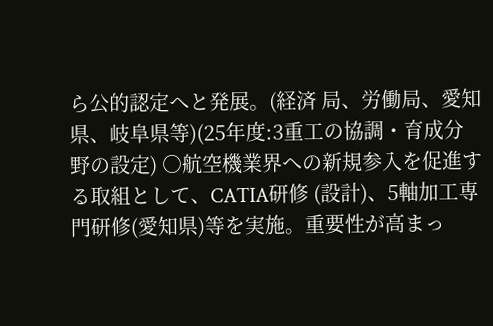ら公的認定へと発展。(経済 局、労働局、愛知県、岐阜県等)(25年度:3重工の協調・育成分 野の設定) ○航空機業界への新規参入を促進する取組として、CATIA研修 (設計)、5軸加工専門研修(愛知県)等を実施。重要性が高まっ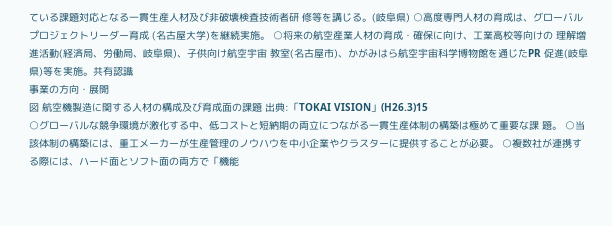ている課題対応となる一貫生産人材及び非破壊検査技術者研 修等を講じる。(岐阜県) ○高度専門人材の育成は、グローバルプロジェクトリーダー育成 (名古屋大学)を継続実施。 ○将来の航空産業人材の育成・確保に向け、工業高校等向けの 理解増進活動(経済局、労働局、岐阜県)、子供向け航空宇宙 教室(名古屋市)、かがみはら航空宇宙科学博物館を通じたPR 促進(岐阜県)等を実施。共有認識
事業の方向・展開
図 航空機製造に関する人材の構成及び育成面の課題 出典:「TOKAI VISION」(H26.3)15
○グローバルな競争環境が激化する中、低コストと短納期の両立につながる一貫生産体制の構築は極めて重要な課 題。 ○当該体制の構築には、重工メーカーが生産管理のノウハウを中小企業やクラスターに提供することが必要。 ○複数社が連携する際には、ハード面とソフト面の両方で「機能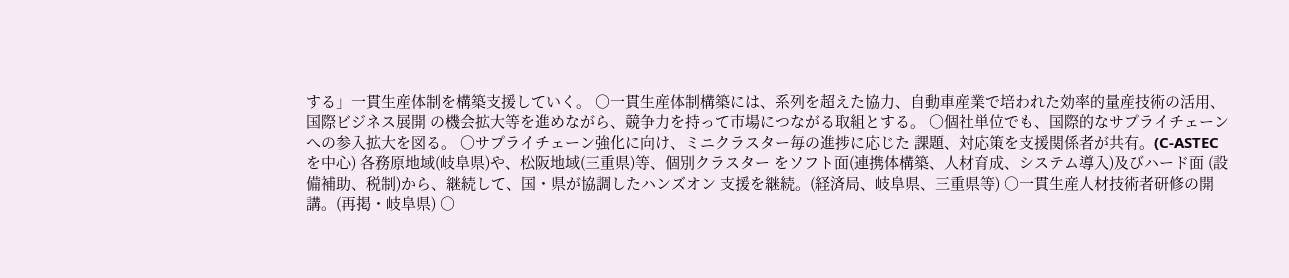する」一貫生産体制を構築支援していく。 ○一貫生産体制構築には、系列を超えた協力、自動車産業で培われた効率的量産技術の活用、国際ビジネス展開 の機会拡大等を進めながら、競争力を持って市場につながる取組とする。 ○個社単位でも、国際的なサプライチェーンへの参入拡大を図る。 ○サプライチェーン強化に向け、ミニクラスター毎の進捗に応じた 課題、対応策を支援関係者が共有。(C-ASTECを中心) 各務原地域(岐阜県)や、松阪地域(三重県)等、個別クラスター をソフト面(連携体構築、人材育成、システム導入)及びハード面 (設備補助、税制)から、継続して、国・県が協調したハンズオン 支援を継続。(経済局、岐阜県、三重県等) ○一貫生産人材技術者研修の開講。(再掲・岐阜県) ○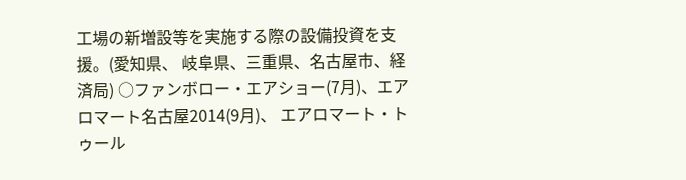工場の新増設等を実施する際の設備投資を支援。(愛知県、 岐阜県、三重県、名古屋市、経済局) ○ファンボロー・エアショー(7月)、エアロマート名古屋2014(9月)、 エアロマート・トゥール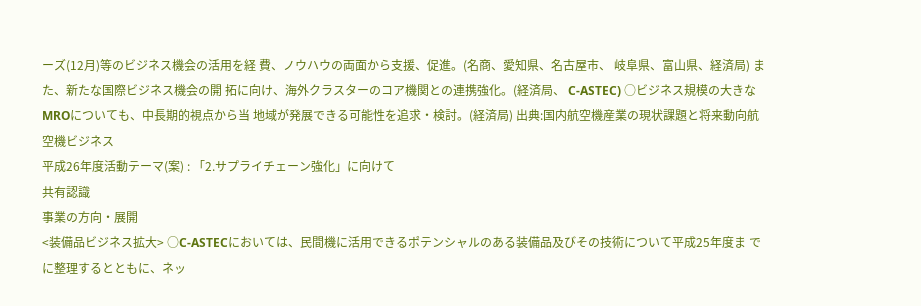ーズ(12月)等のビジネス機会の活用を経 費、ノウハウの両面から支援、促進。(名商、愛知県、名古屋市、 岐阜県、富山県、経済局) また、新たな国際ビジネス機会の開 拓に向け、海外クラスターのコア機関との連携強化。(経済局、 C-ASTEC) ○ビジネス規模の大きなMROについても、中長期的視点から当 地域が発展できる可能性を追求・検討。(経済局) 出典:国内航空機産業の現状課題と将来動向航空機ビジネス
平成26年度活動テーマ(案) : 「2.サプライチェーン強化」に向けて
共有認識
事業の方向・展開
<装備品ビジネス拡大> ○C-ASTECにおいては、民間機に活用できるポテンシャルのある装備品及びその技術について平成25年度ま でに整理するとともに、ネッ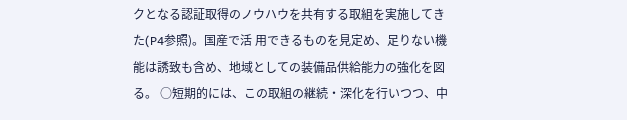クとなる認証取得のノウハウを共有する取組を実施してきた(P4参照)。国産で活 用できるものを見定め、足りない機能は誘致も含め、地域としての装備品供給能力の強化を図る。 ○短期的には、この取組の継続・深化を行いつつ、中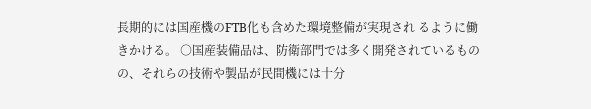長期的には国産機のFTB化も含めた環境整備が実現され るように働きかける。 ○国産装備品は、防衛部門では多く開発されているものの、それらの技術や製品が民間機には十分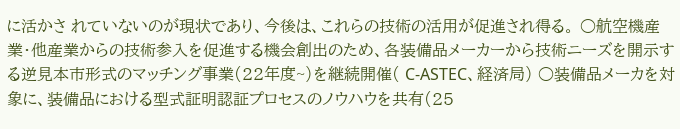に活かさ れていないのが現状であり、今後は、これらの技術の活用が促進され得る。 ○航空機産業・他産業からの技術参入を促進する機会創出のため、各装備品メーカーから技術ニーズを開示す る逆見本市形式のマッチング事業(22年度~)を継続開催( C-ASTEC、経済局) ○装備品メーカを対象に、装備品における型式証明認証プロセスのノウハウを共有(25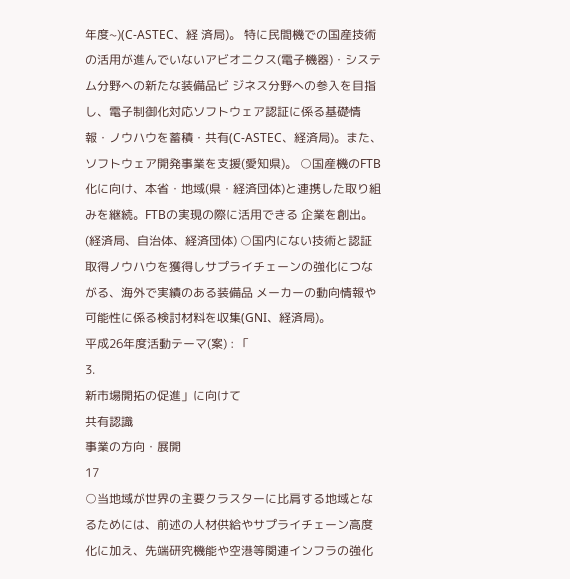年度~)(C-ASTEC、経 済局)。 特に民間機での国産技術の活用が進んでいないアビオニクス(電子機器)・システム分野への新たな装備品ビ ジネス分野への参入を目指し、電子制御化対応ソフトウェア認証に係る基礎情報・ノウハウを蓄積・共有(C-ASTEC、経済局)。また、ソフトウェア開発事業を支援(愛知県)。 ○国産機のFTB化に向け、本省・地域(県・経済団体)と連携した取り組みを継続。FTBの実現の際に活用できる 企業を創出。(経済局、自治体、経済団体) ○国内にない技術と認証取得ノウハウを獲得しサプライチェーンの強化につながる、海外で実績のある装備品 メーカーの動向情報や可能性に係る検討材料を収集(GNI、経済局)。
平成26年度活動テーマ(案) : 「
3.
新市場開拓の促進」に向けて
共有認識
事業の方向・展開
17
○当地域が世界の主要クラスターに比肩する地域となるためには、前述の人材供給やサプライチェーン高度 化に加え、先端研究機能や空港等関連インフラの強化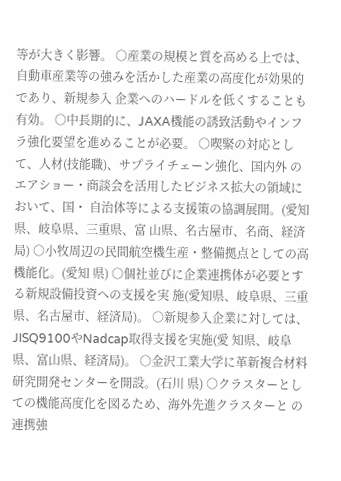等が大きく影響。 ○産業の規模と質を高める上では、自動車産業等の強みを活かした産業の高度化が効果的であり、新規参入 企業へのハードルを低くすることも有効。 ○中長期的に、JAXA機能の誘致活動やインフラ強化要望を進めることが必要。 ○喫緊の対応として、人材(技能職)、サプライチェーン強化、国内外 のエアショー・商談会を活用したビジネス拡大の領域において、国・ 自治体等による支援策の協調展開。(愛知県、岐阜県、三重県、富 山県、名古屋市、名商、経済局) ○小牧周辺の民間航空機生産・整備拠点としての高機能化。(愛知 県) ○個社並びに企業連携体が必要とする新規設備投資への支援を実 施(愛知県、岐阜県、三重県、名古屋市、経済局)。 ○新規参入企業に対しては、JISQ9100やNadcap取得支援を実施(愛 知県、岐阜県、富山県、経済局)。 ○金沢工業大学に革新複合材料研究開発センターを開設。(石川 県) ○クラスターとしての機能高度化を図るため、海外先進クラスターと の連携強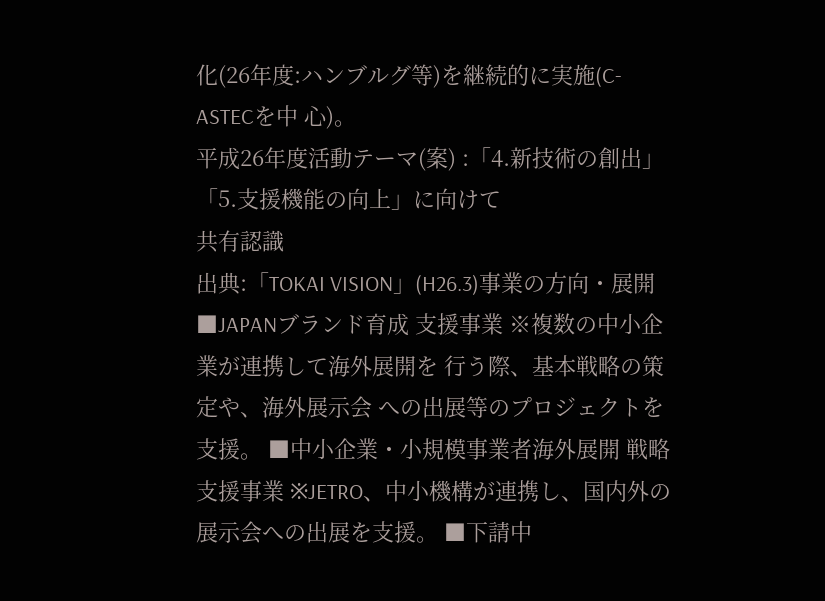化(26年度:ハンブルグ等)を継続的に実施(C-ASTECを中 心)。
平成26年度活動テーマ(案) :「4.新技術の創出」 「5.支援機能の向上」に向けて
共有認識
出典:「TOKAI VISION」(H26.3)事業の方向・展開
■JAPANブランド育成 支援事業 ※複数の中小企業が連携して海外展開を 行う際、基本戦略の策定や、海外展示会 への出展等のプロジェクトを支援。 ■中小企業・小規模事業者海外展開 戦略支援事業 ※JETRO、中小機構が連携し、国内外の 展示会への出展を支援。 ■下請中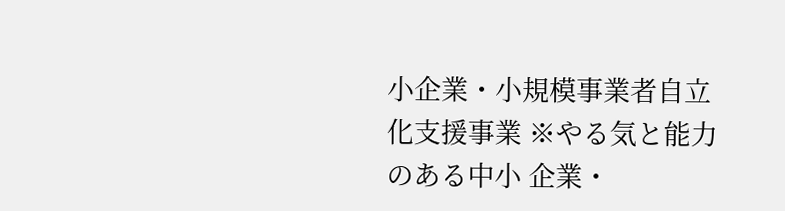小企業・小規模事業者自立 化支援事業 ※やる気と能力のある中小 企業・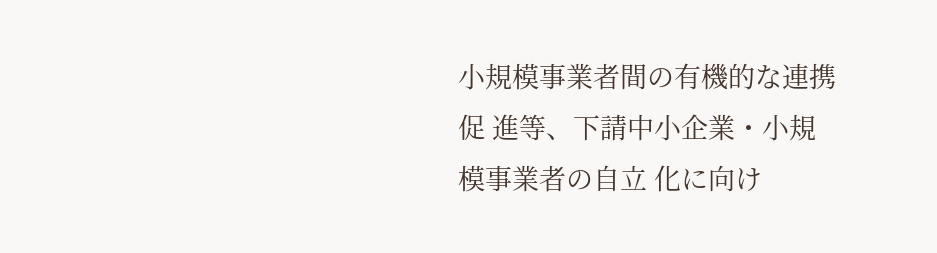小規模事業者間の有機的な連携促 進等、下請中小企業・小規模事業者の自立 化に向け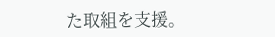た取組を支援。